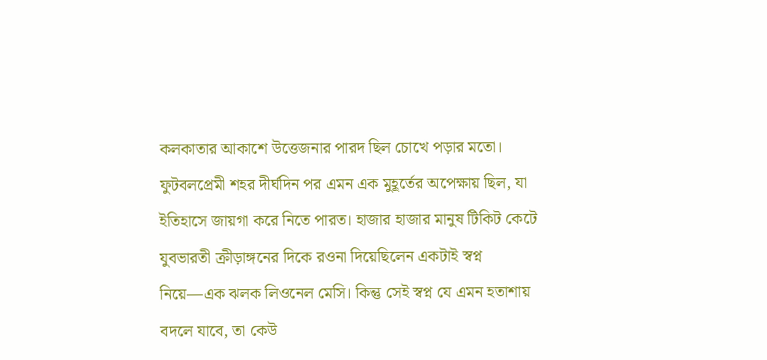কলকাতার আকাশে উত্তেজনার পারদ ছিল চোখে পড়ার মতো। ফুটবলপ্রেমী শহর দীর্ঘদিন পর এমন এক মুহূর্তের অপেক্ষায় ছিল, যা ইতিহাসে জায়গা করে নিতে পারত। হাজার হাজার মানুষ টিকিট কেটে যুবভারতী ক্রীড়াঙ্গনের দিকে রওনা দিয়েছিলেন একটাই স্বপ্ন নিয়ে—এক ঝলক লিওনেল মেসি। কিন্তু সেই স্বপ্ন যে এমন হতাশায় বদলে যাবে, তা কেউ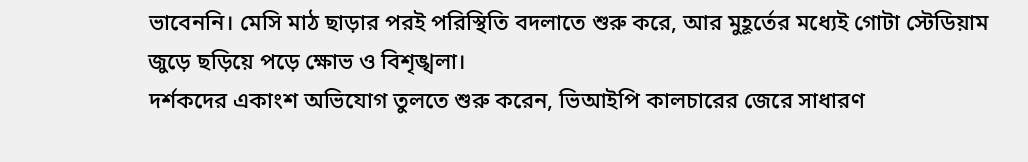ভাবেননি। মেসি মাঠ ছাড়ার পরই পরিস্থিতি বদলাতে শুরু করে, আর মুহূর্তের মধ্যেই গোটা স্টেডিয়াম জুড়ে ছড়িয়ে পড়ে ক্ষোভ ও বিশৃঙ্খলা।
দর্শকদের একাংশ অভিযোগ তুলতে শুরু করেন, ভিআইপি কালচারের জেরে সাধারণ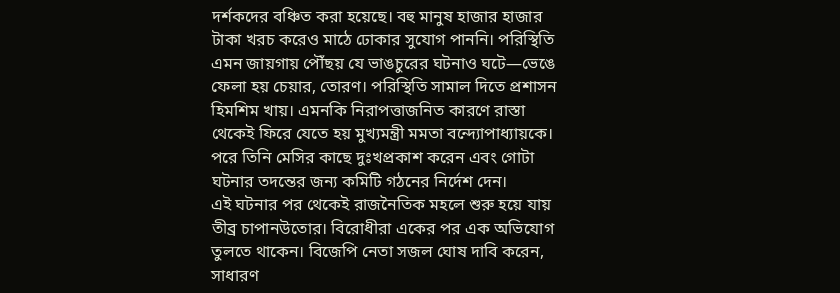দর্শকদের বঞ্চিত করা হয়েছে। বহু মানুষ হাজার হাজার টাকা খরচ করেও মাঠে ঢোকার সুযোগ পাননি। পরিস্থিতি এমন জায়গায় পৌঁছয় যে ভাঙচুরের ঘটনাও ঘটে—ভেঙে ফেলা হয় চেয়ার, তোরণ। পরিস্থিতি সামাল দিতে প্রশাসন হিমশিম খায়। এমনকি নিরাপত্তাজনিত কারণে রাস্তা থেকেই ফিরে যেতে হয় মুখ্যমন্ত্রী মমতা বন্দ্যোপাধ্যায়কে। পরে তিনি মেসির কাছে দুঃখপ্রকাশ করেন এবং গোটা ঘটনার তদন্তের জন্য কমিটি গঠনের নির্দেশ দেন।
এই ঘটনার পর থেকেই রাজনৈতিক মহলে শুরু হয়ে যায় তীব্র চাপানউতোর। বিরোধীরা একের পর এক অভিযোগ তুলতে থাকেন। বিজেপি নেতা সজল ঘোষ দাবি করেন, সাধারণ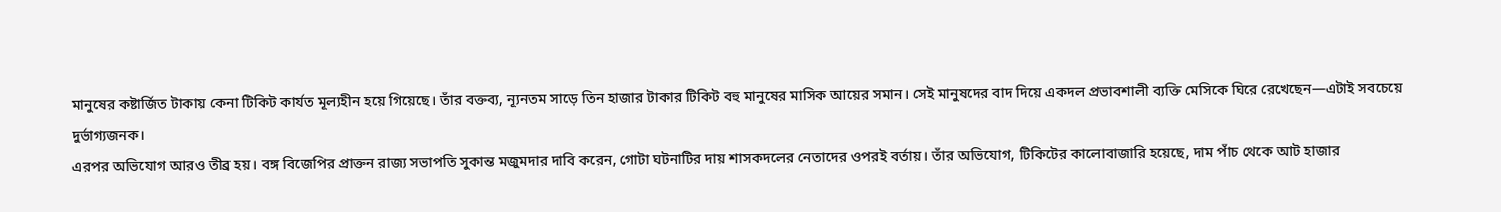মানুষের কষ্টার্জিত টাকায় কেনা টিকিট কার্যত মূল্যহীন হয়ে গিয়েছে। তাঁর বক্তব্য, ন্যূনতম সাড়ে তিন হাজার টাকার টিকিট বহু মানুষের মাসিক আয়ের সমান। সেই মানুষদের বাদ দিয়ে একদল প্রভাবশালী ব্যক্তি মেসিকে ঘিরে রেখেছেন—এটাই সবচেয়ে দুর্ভাগ্যজনক।
এরপর অভিযোগ আরও তীব্র হয়। বঙ্গ বিজেপির প্রাক্তন রাজ্য সভাপতি সুকান্ত মজুমদার দাবি করেন, গোটা ঘটনাটির দায় শাসকদলের নেতাদের ওপরই বর্তায়। তাঁর অভিযোগ, টিকিটের কালোবাজারি হয়েছে, দাম পাঁচ থেকে আট হাজার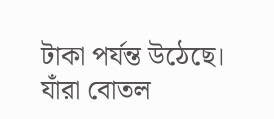টাকা পর্যন্ত উঠেছে। যাঁরা বোতল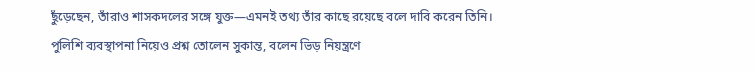ছুঁড়েছেন, তাঁরাও শাসকদলের সঙ্গে যুক্ত—এমনই তথ্য তাঁর কাছে রয়েছে বলে দাবি করেন তিনি। পুলিশি ব্যবস্থাপনা নিয়েও প্রশ্ন তোলেন সুকান্ত, বলেন ভিড় নিয়ন্ত্রণে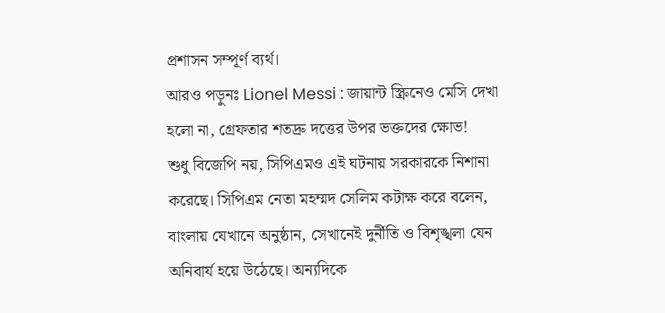প্রশাসন সম্পূর্ণ ব্যর্থ।
আরও পড়ুনঃ Lionel Messi : জায়ান্ট স্ক্রিনেও মেসি দেখা হলো না, গ্রেফতার শতদ্রু দত্তের উপর ভক্তদের ক্ষোভ!
শুধু বিজেপি নয়, সিপিএমও এই ঘটনায় সরকারকে নিশানা করেছে। সিপিএম নেতা মহম্মদ সেলিম কটাক্ষ করে বলেন, বাংলায় যেখানে অনুষ্ঠান, সেখানেই দুর্নীতি ও বিশৃঙ্খলা যেন অনিবার্য হয়ে উঠেছে। অন্যদিকে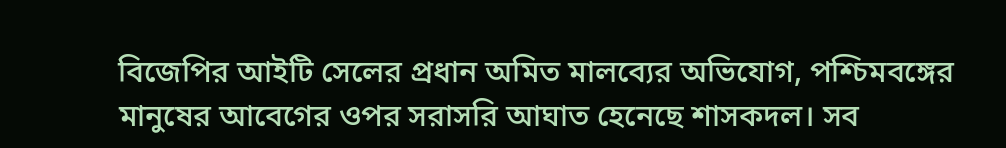বিজেপির আইটি সেলের প্রধান অমিত মালব্যের অভিযোগ, পশ্চিমবঙ্গের মানুষের আবেগের ওপর সরাসরি আঘাত হেনেছে শাসকদল। সব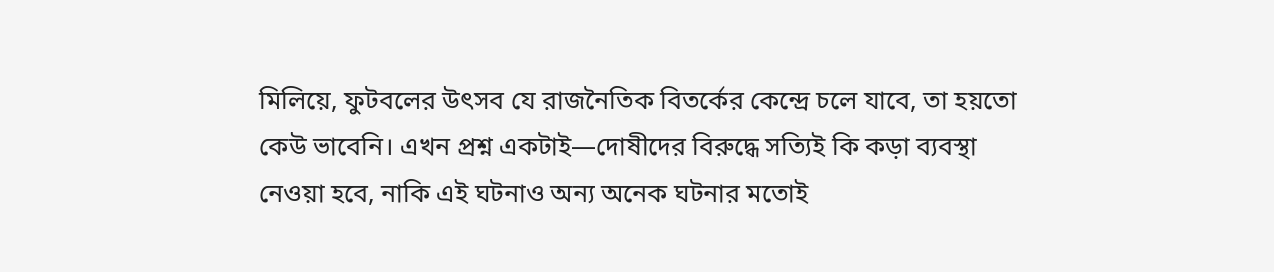মিলিয়ে, ফুটবলের উৎসব যে রাজনৈতিক বিতর্কের কেন্দ্রে চলে যাবে, তা হয়তো কেউ ভাবেনি। এখন প্রশ্ন একটাই—দোষীদের বিরুদ্ধে সত্যিই কি কড়া ব্যবস্থা নেওয়া হবে, নাকি এই ঘটনাও অন্য অনেক ঘটনার মতোই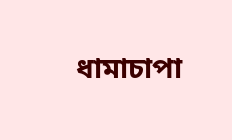ধামাচাপা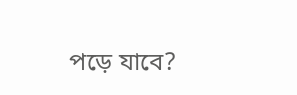পড়ে যাবে?